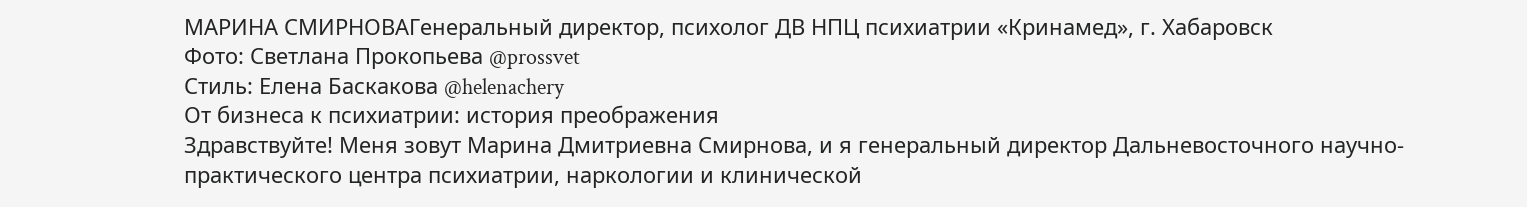МАРИНА СМИРНОВАГенеральный директор, психолог ДВ НПЦ психиатрии «Кринамед», г. Хабаровск
Фото: Светлана Прокопьева @prossvet
Стиль: Елена Баскакова @helenachery
От бизнеса к психиатрии: история преображения
Здравствуйте! Меня зовут Марина Дмитриевна Смирнова, и я генеральный директор Дальневосточного научно-практического центра психиатрии, наркологии и клинической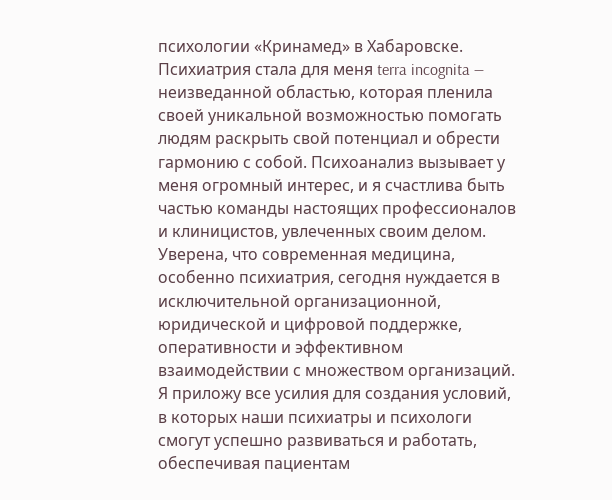психологии «Кринамед» в Хабаровске. Психиатрия стала для меня terra incognita — неизведанной областью, которая пленила своей уникальной возможностью помогать людям раскрыть свой потенциал и обрести гармонию с собой. Психоанализ вызывает у меня огромный интерес, и я счастлива быть частью команды настоящих профессионалов и клиницистов, увлеченных своим делом. Уверена, что современная медицина, особенно психиатрия, сегодня нуждается в исключительной организационной, юридической и цифровой поддержке, оперативности и эффективном взаимодействии с множеством организаций. Я приложу все усилия для создания условий, в которых наши психиатры и психологи смогут успешно развиваться и работать, обеспечивая пациентам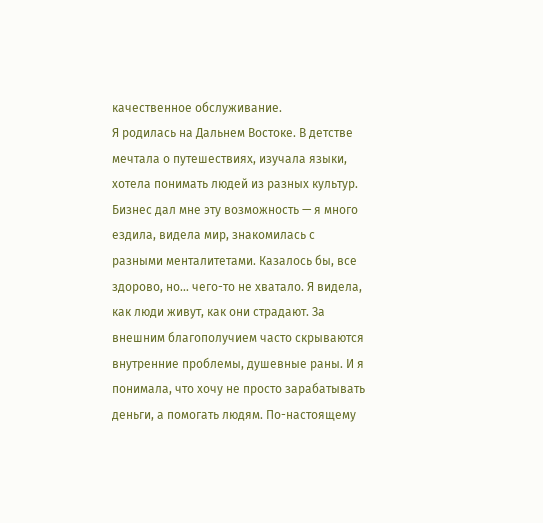качественное обслуживание.
Я родилась на Дальнем Востоке. В детстве мечтала о путешествиях, изучала языки, хотела понимать людей из разных культур. Бизнес дал мне эту возможность — я много ездила, видела мир, знакомилась с разными менталитетами. Казалось бы, все здорово, но… чего-то не хватало. Я видела, как люди живут, как они страдают. За внешним благополучием часто скрываются внутренние проблемы, душевные раны. И я понимала, что хочу не просто зарабатывать деньги, а помогать людям. По-настоящему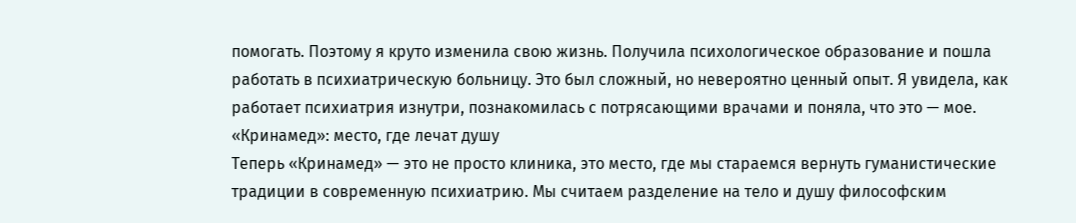помогать. Поэтому я круто изменила свою жизнь. Получила психологическое образование и пошла работать в психиатрическую больницу. Это был сложный, но невероятно ценный опыт. Я увидела, как работает психиатрия изнутри, познакомилась с потрясающими врачами и поняла, что это — мое.
«Кринамед»: место, где лечат душу
Теперь «Кринамед» — это не просто клиника, это место, где мы стараемся вернуть гуманистические традиции в современную психиатрию. Мы считаем разделение на тело и душу философским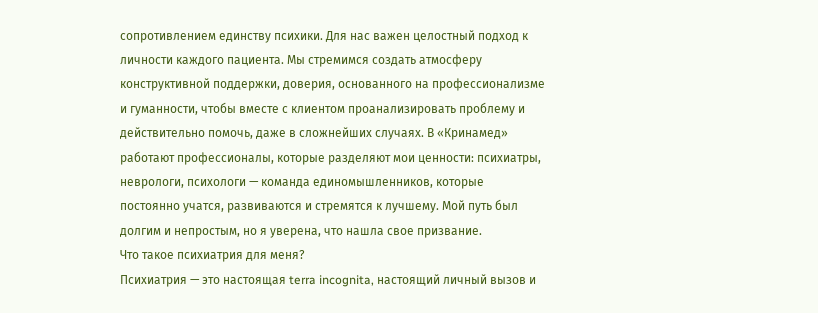сопротивлением единству психики. Для нас важен целостный подход к личности каждого пациента. Мы стремимся создать атмосферу конструктивной поддержки, доверия, основанного на профессионализме и гуманности, чтобы вместе с клиентом проанализировать проблему и действительно помочь, даже в сложнейших случаях. В «Кринамед» работают профессионалы, которые разделяют мои ценности: психиатры, неврологи, психологи — команда единомышленников, которые постоянно учатся, развиваются и стремятся к лучшему. Мой путь был долгим и непростым, но я уверена, что нашла свое призвание.
Что такое психиатрия для меня?
Психиатрия — это настоящая terra incognita, настоящий личный вызов и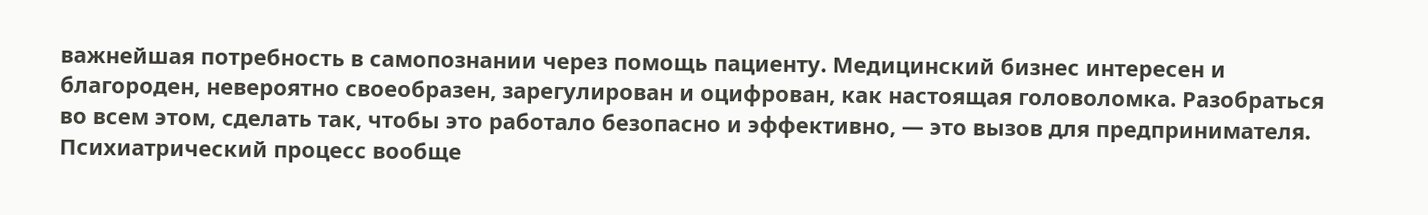важнейшая потребность в самопознании через помощь пациенту. Медицинский бизнес интересен и благороден, невероятно своеобразен, зарегулирован и оцифрован, как настоящая головоломка. Разобраться во всем этом, сделать так, чтобы это работало безопасно и эффективно, — это вызов для предпринимателя. Психиатрический процесс вообще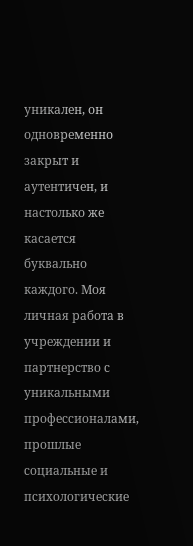уникален, он одновременно закрыт и аутентичен, и настолько же касается буквально каждого. Моя личная работа в учреждении и партнерство с уникальными профессионалами, прошлые социальные и психологические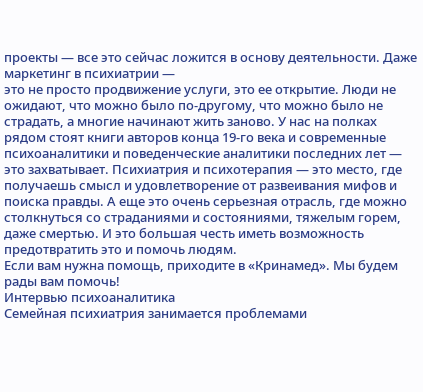проекты — все это сейчас ложится в основу деятельности. Даже маркетинг в психиатрии —
это не просто продвижение услуги, это ее открытие. Люди не ожидают, что можно было по-другому, что можно было не страдать, а многие начинают жить заново. У нас на полках рядом стоят книги авторов конца 19-го века и современные психоаналитики и поведенческие аналитики последних лет — это захватывает. Психиатрия и психотерапия — это место, где получаешь смысл и удовлетворение от развеивания мифов и поиска правды. А еще это очень серьезная отрасль, где можно столкнуться со страданиями и состояниями, тяжелым горем, даже смертью. И это большая честь иметь возможность предотвратить это и помочь людям.
Если вам нужна помощь, приходите в «Кринамед». Мы будем рады вам помочь!
Интервью психоаналитика
Семейная психиатрия занимается проблемами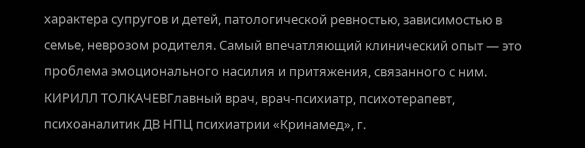характера супругов и детей, патологической ревностью, зависимостью в семье, неврозом родителя. Самый впечатляющий клинический опыт — это проблема эмоционального насилия и притяжения, связанного с ним.
КИРИЛЛ ТОЛКАЧЕВГлавный врач, врач-психиатр, психотерапевт, психоаналитик ДВ НПЦ психиатрии «Кринамед», г.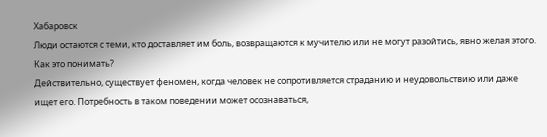Хабаровск
Люди остаются с теми, кто доставляет им боль, возвращаются к мучителю или не могут разойтись, явно желая этого. Как это понимать?
Действительно, существует феномен, когда человек не сопротивляется страданию и неудовольствию или даже ищет его. Потребность в таком поведении может осознаваться,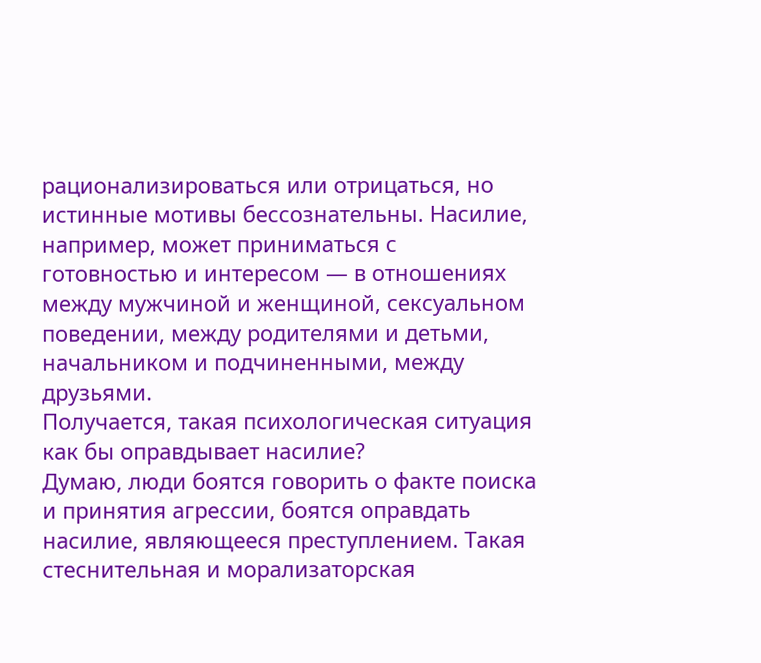рационализироваться или отрицаться, но истинные мотивы бессознательны. Насилие, например, может приниматься с готовностью и интересом — в отношениях между мужчиной и женщиной, сексуальном поведении, между родителями и детьми, начальником и подчиненными, между друзьями.
Получается, такая психологическая ситуация как бы оправдывает насилие?
Думаю, люди боятся говорить о факте поиска и принятия агрессии, боятся оправдать насилие, являющееся преступлением. Такая стеснительная и морализаторская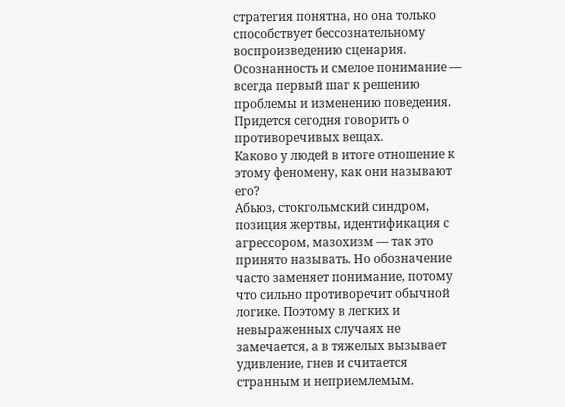стратегия понятна, но она только способствует бессознательному воспроизведению сценария. Осознанность и смелое понимание — всегда первый шаг к решению проблемы и изменению поведения. Придется сегодня говорить о противоречивых вещах.
Каково у людей в итоге отношение к этому феномену, как они называют его?
Абьюз, стокгольмский синдром, позиция жертвы, идентификация с агрессором, мазохизм — так это принято называть. Но обозначение часто заменяет понимание, потому что сильно противоречит обычной логике. Поэтому в легких и невыраженных случаях не замечается, а в тяжелых вызывает удивление, гнев и считается странным и неприемлемым.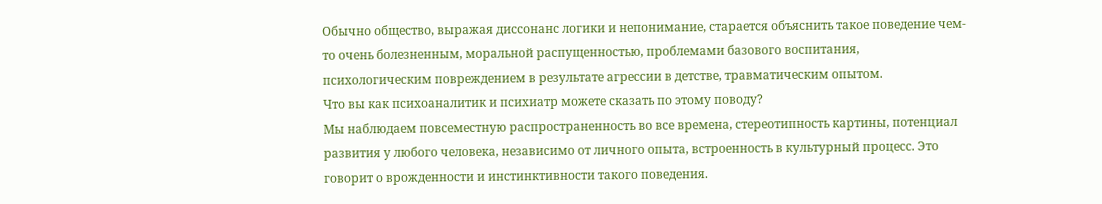Обычно общество, выражая диссонанс логики и непонимание, старается объяснить такое поведение чем-то очень болезненным, моральной распущенностью, проблемами базового воспитания, психологическим повреждением в результате агрессии в детстве, травматическим опытом.
Что вы как психоаналитик и психиатр можете сказать по этому поводу?
Мы наблюдаем повсеместную распространенность во все времена, стереотипность картины, потенциал развития у любого человека, независимо от личного опыта, встроенность в культурный процесс. Это говорит о врожденности и инстинктивности такого поведения.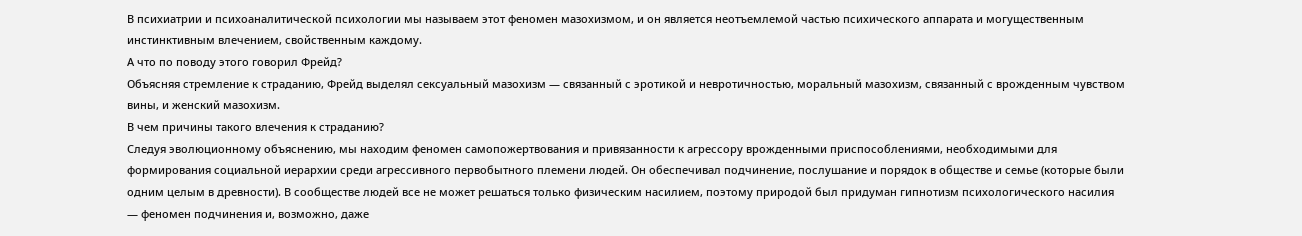В психиатрии и психоаналитической психологии мы называем этот феномен мазохизмом, и он является неотъемлемой частью психического аппарата и могущественным инстинктивным влечением, свойственным каждому.
А что по поводу этого говорил Фрейд?
Объясняя стремление к страданию, Фрейд выделял сексуальный мазохизм — связанный с эротикой и невротичностью, моральный мазохизм, связанный с врожденным чувством вины, и женский мазохизм.
В чем причины такого влечения к страданию?
Следуя эволюционному объяснению, мы находим феномен самопожертвования и привязанности к агрессору врожденными приспособлениями, необходимыми для формирования социальной иерархии среди агрессивного первобытного племени людей. Он обеспечивал подчинение, послушание и порядок в обществе и семье (которые были одним целым в древности). В сообществе людей все не может решаться только физическим насилием, поэтому природой был придуман гипнотизм психологического насилия — феномен подчинения и, возможно, даже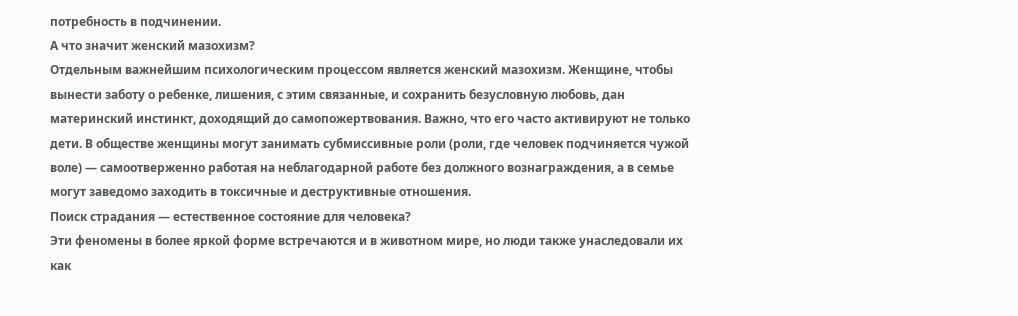потребность в подчинении.
А что значит женский мазохизм?
Отдельным важнейшим психологическим процессом является женский мазохизм. Женщине, чтобы вынести заботу о ребенке, лишения, с этим связанные, и сохранить безусловную любовь, дан материнский инстинкт, доходящий до самопожертвования. Важно, что его часто активируют не только дети. В обществе женщины могут занимать субмиссивные роли (роли, где человек подчиняется чужой воле) — самоотверженно работая на неблагодарной работе без должного вознаграждения, а в семье могут заведомо заходить в токсичные и деструктивные отношения.
Поиск страдания — естественное состояние для человека?
Эти феномены в более яркой форме встречаются и в животном мире, но люди также унаследовали их как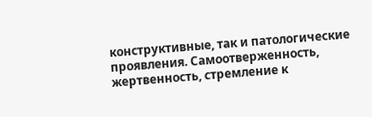конструктивные, так и патологические проявления. Самоотверженность, жертвенность, стремление к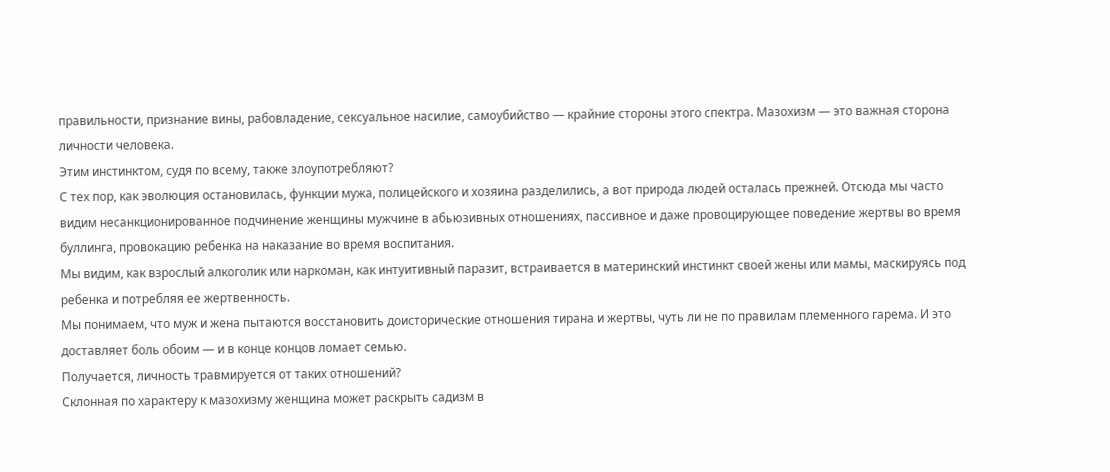правильности, признание вины, рабовладение, сексуальное насилие, самоубийство — крайние стороны этого спектра. Мазохизм — это важная сторона личности человека.
Этим инстинктом, судя по всему, также злоупотребляют?
С тех пор, как эволюция остановилась, функции мужа, полицейского и хозяина разделились, а вот природа людей осталась прежней. Отсюда мы часто видим несанкционированное подчинение женщины мужчине в абьюзивных отношениях, пассивное и даже провоцирующее поведение жертвы во время буллинга, провокацию ребенка на наказание во время воспитания.
Мы видим, как взрослый алкоголик или наркоман, как интуитивный паразит, встраивается в материнский инстинкт своей жены или мамы, маскируясь под ребенка и потребляя ее жертвенность.
Мы понимаем, что муж и жена пытаются восстановить доисторические отношения тирана и жертвы, чуть ли не по правилам племенного гарема. И это доставляет боль обоим — и в конце концов ломает семью.
Получается, личность травмируется от таких отношений?
Склонная по характеру к мазохизму женщина может раскрыть садизм в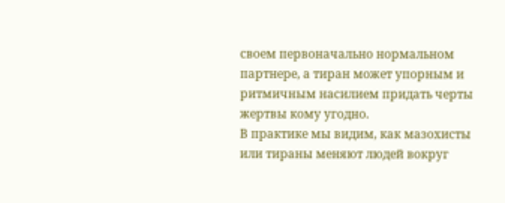своем первоначально нормальном партнере, а тиран может упорным и ритмичным насилием придать черты жертвы кому угодно.
В практике мы видим, как мазохисты или тираны меняют людей вокруг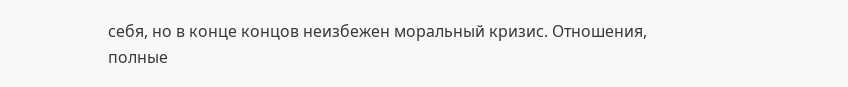себя, но в конце концов неизбежен моральный кризис. Отношения, полные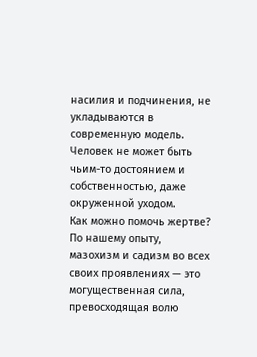насилия и подчинения, не укладываются в современную модель. Человек не может быть чьим-то достоянием и собственностью, даже окруженной уходом.
Как можно помочь жертве?
По нашему опыту, мазохизм и садизм во всех своих проявлениях — это могущественная сила, превосходящая волю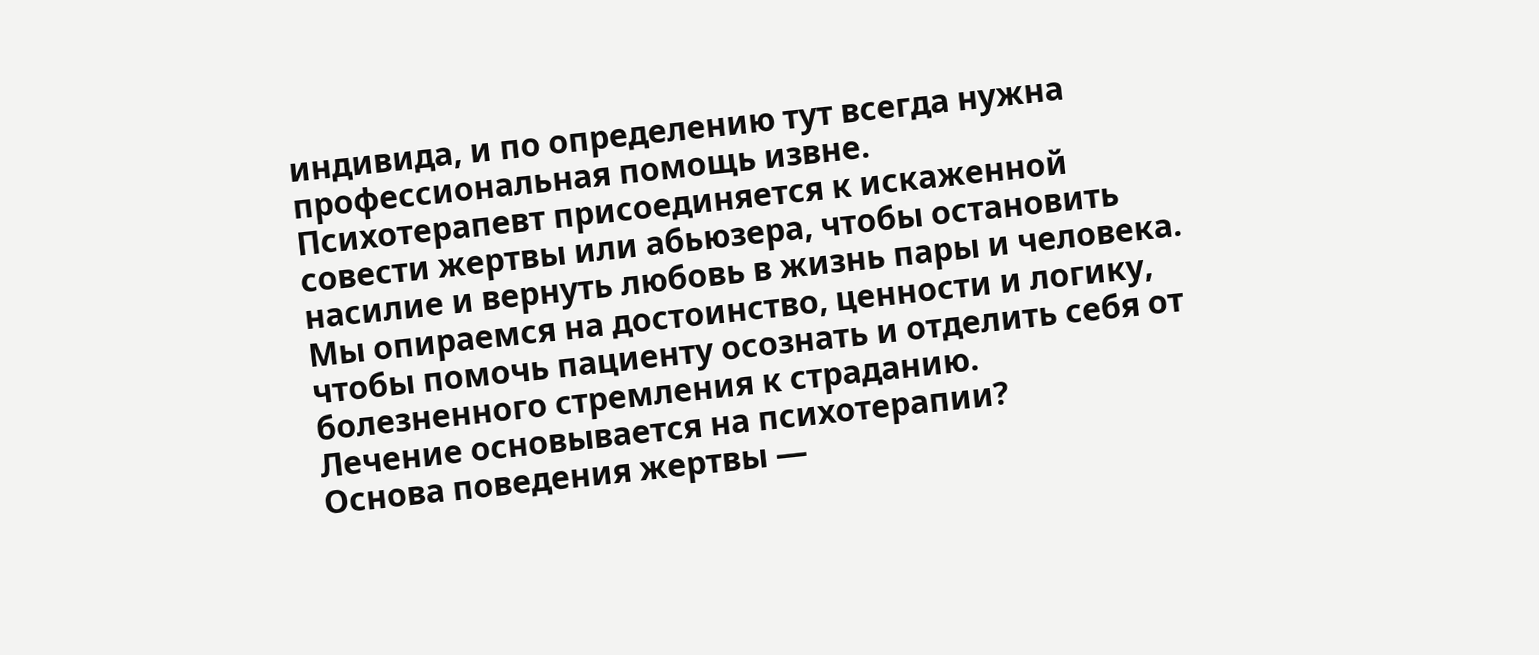индивида, и по определению тут всегда нужна профессиональная помощь извне.
Психотерапевт присоединяется к искаженной совести жертвы или абьюзера, чтобы остановить насилие и вернуть любовь в жизнь пары и человека. Мы опираемся на достоинство, ценности и логику, чтобы помочь пациенту осознать и отделить себя от болезненного стремления к страданию.
Лечение основывается на психотерапии?
Основа поведения жертвы —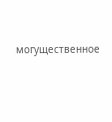могущественное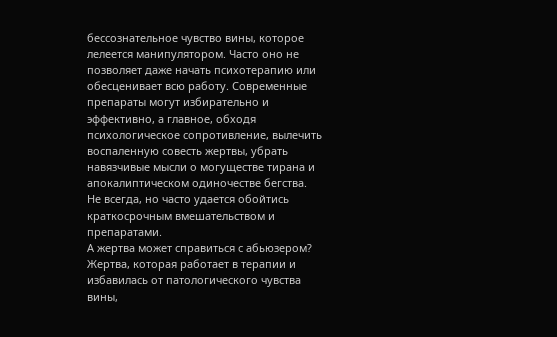бессознательное чувство вины, которое лелеется манипулятором. Часто оно не позволяет даже начать психотерапию или обесценивает всю работу. Современные препараты могут избирательно и эффективно, а главное, обходя психологическое сопротивление, вылечить воспаленную совесть жертвы, убрать навязчивые мысли о могуществе тирана и апокалиптическом одиночестве бегства. Не всегда, но часто удается обойтись краткосрочным вмешательством и препаратами.
А жертва может справиться с абьюзером?
Жертва, которая работает в терапии и избавилась от патологического чувства вины,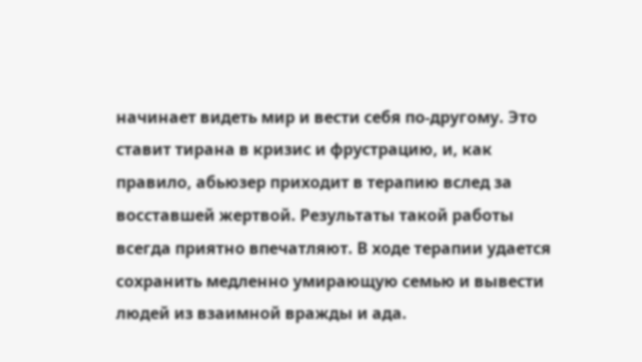начинает видеть мир и вести себя по-другому. Это ставит тирана в кризис и фрустрацию, и, как правило, абьюзер приходит в терапию вслед за восставшей жертвой. Результаты такой работы всегда приятно впечатляют. В ходе терапии удается сохранить медленно умирающую семью и вывести людей из взаимной вражды и ада.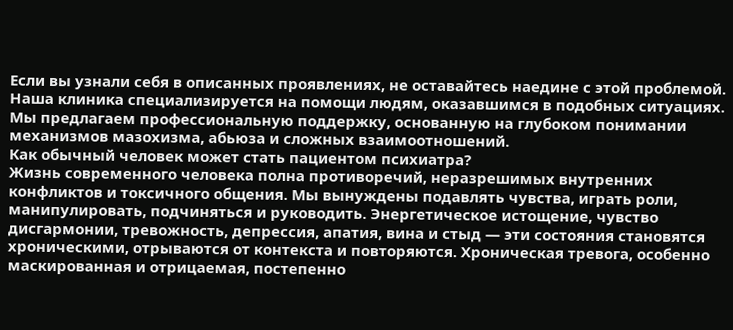Если вы узнали себя в описанных проявлениях, не оставайтесь наедине с этой проблемой. Наша клиника специализируется на помощи людям, оказавшимся в подобных ситуациях. Мы предлагаем профессиональную поддержку, основанную на глубоком понимании механизмов мазохизма, абьюза и сложных взаимоотношений.
Как обычный человек может стать пациентом психиатра?
Жизнь современного человека полна противоречий, неразрешимых внутренних конфликтов и токсичного общения. Мы вынуждены подавлять чувства, играть роли, манипулировать, подчиняться и руководить. Энергетическое истощение, чувство дисгармонии, тревожность, депрессия, апатия, вина и стыд — эти состояния становятся хроническими, отрываются от контекста и повторяются. Хроническая тревога, особенно маскированная и отрицаемая, постепенно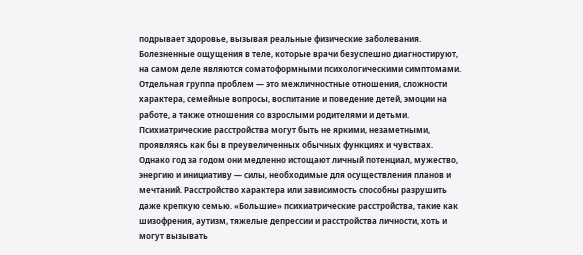подрывает здоровье, вызывая реальные физические заболевания. Болезненные ощущения в теле, которые врачи безуспешно диагностируют, на самом деле являются соматоформными психологическими симптомами. Отдельная группа проблем — это межличностные отношения, сложности характера, семейные вопросы, воспитание и поведение детей, эмоции на работе, а также отношения со взрослыми родителями и детьми. Психиатрические расстройства могут быть не яркими, незаметными, проявляясь как бы в преувеличенных обычных функциях и чувствах. Однако год за годом они медленно истощают личный потенциал, мужество, энергию и инициативу — силы, необходимые для осуществления планов и мечтаний. Расстройство характера или зависимость способны разрушить даже крепкую семью. «Большие» психиатрические расстройства, такие как шизофрения, аутизм, тяжелые депрессии и расстройства личности, хоть и могут вызывать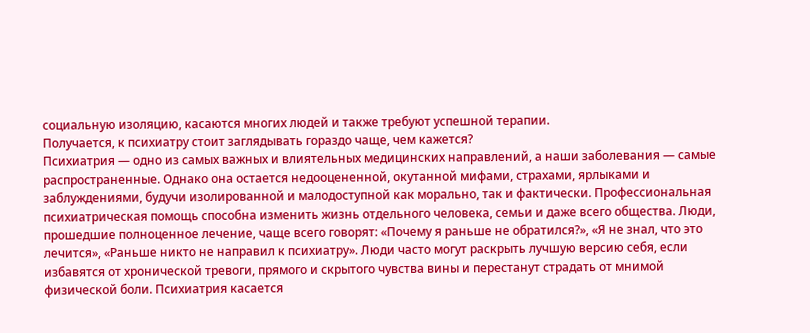социальную изоляцию, касаются многих людей и также требуют успешной терапии.
Получается, к психиатру стоит заглядывать гораздо чаще, чем кажется?
Психиатрия — одно из самых важных и влиятельных медицинских направлений, а наши заболевания — самые распространенные. Однако она остается недооцененной, окутанной мифами, страхами, ярлыками и заблуждениями, будучи изолированной и малодоступной как морально, так и фактически. Профессиональная психиатрическая помощь способна изменить жизнь отдельного человека, семьи и даже всего общества. Люди, прошедшие полноценное лечение, чаще всего говорят: «Почему я раньше не обратился?», «Я не знал, что это лечится», «Раньше никто не направил к психиатру». Люди часто могут раскрыть лучшую версию себя, если избавятся от хронической тревоги, прямого и скрытого чувства вины и перестанут страдать от мнимой физической боли. Психиатрия касается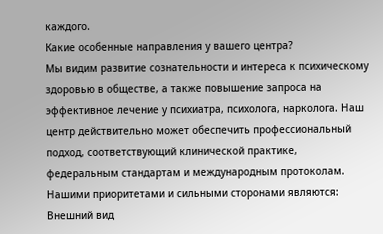каждого.
Какие особенные направления у вашего центра?
Мы видим развитие сознательности и интереса к психическому здоровью в обществе, а также повышение запроса на эффективное лечение у психиатра, психолога, нарколога. Наш центр действительно может обеспечить профессиональный подход, соответствующий клинической практике, федеральным стандартам и международным протоколам.
Нашими приоритетами и сильными сторонами являются:
Внешний вид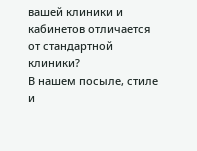вашей клиники и кабинетов отличается от стандартной клиники?
В нашем посыле, стиле и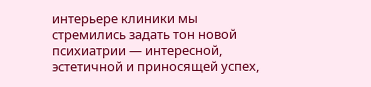интерьере клиники мы стремились задать тон новой психиатрии — интересной, эстетичной и приносящей успех,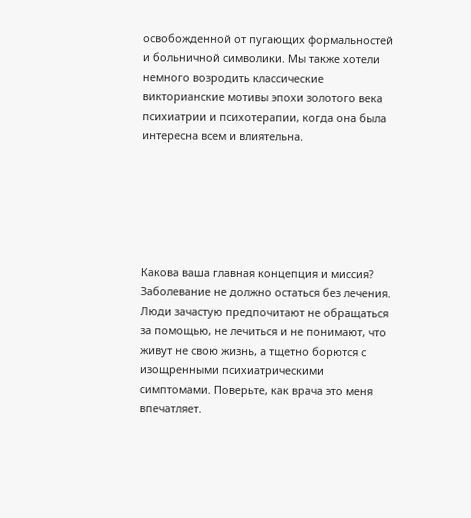освобожденной от пугающих формальностей и больничной символики. Мы также хотели немного возродить классические викторианские мотивы эпохи золотого века психиатрии и психотерапии, когда она была интересна всем и влиятельна.






Какова ваша главная концепция и миссия?
Заболевание не должно остаться без лечения. Люди зачастую предпочитают не обращаться за помощью, не лечиться и не понимают, что живут не свою жизнь, а тщетно борются с изощренными психиатрическими симптомами. Поверьте, как врача это меня впечатляет.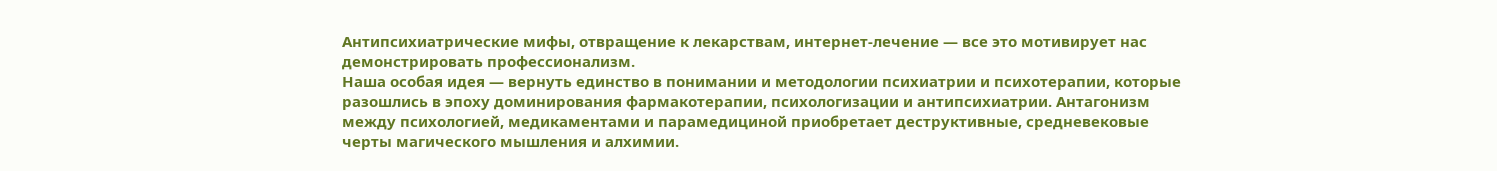Антипсихиатрические мифы, отвращение к лекарствам, интернет-лечение — все это мотивирует нас демонстрировать профессионализм.
Наша особая идея — вернуть единство в понимании и методологии психиатрии и психотерапии, которые разошлись в эпоху доминирования фармакотерапии, психологизации и антипсихиатрии. Антагонизм между психологией, медикаментами и парамедициной приобретает деструктивные, средневековые черты магического мышления и алхимии.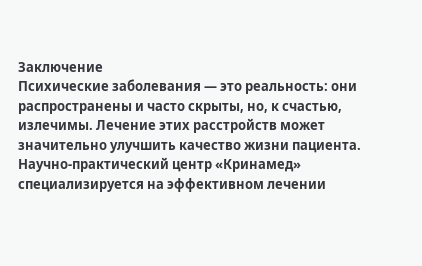Заключение
Психические заболевания — это реальность: они распространены и часто скрыты, но, к счастью, излечимы. Лечение этих расстройств может значительно улучшить качество жизни пациента. Научно-практический центр «Кринамед» специализируется на эффективном лечении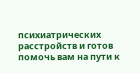психиатрических расстройств и готов помочь вам на пути к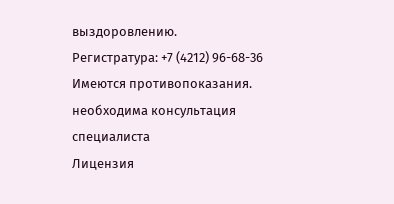выздоровлению.
Регистратура: +7 (4212) 96-68-36
Имеются противопоказания. необходима консультация специалиста
Лицензия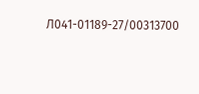Л041-01189-27/00313700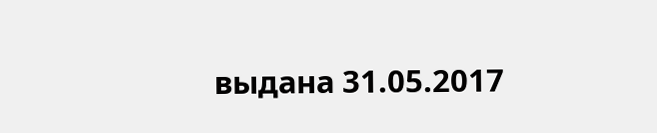выдана 31.05.2017